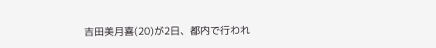吉田美月喜(20)が2日、都内で行われ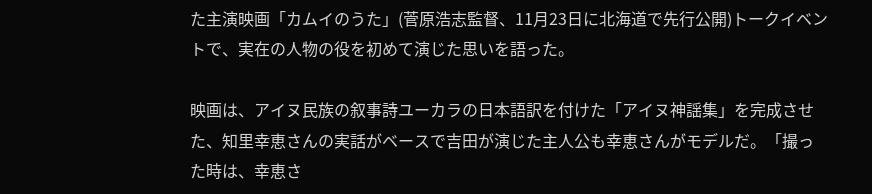た主演映画「カムイのうた」(菅原浩志監督、11月23日に北海道で先行公開)トークイベントで、実在の人物の役を初めて演じた思いを語った。

映画は、アイヌ民族の叙事詩ユーカラの日本語訳を付けた「アイヌ神謡集」を完成させた、知里幸恵さんの実話がベースで吉田が演じた主人公も幸恵さんがモデルだ。「撮った時は、幸恵さ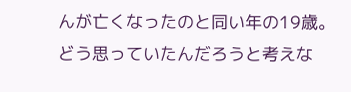んが亡くなったのと同い年の19歳。どう思っていたんだろうと考えな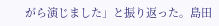がら演じました」と振り返った。島田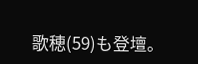歌穂(59)も登壇。